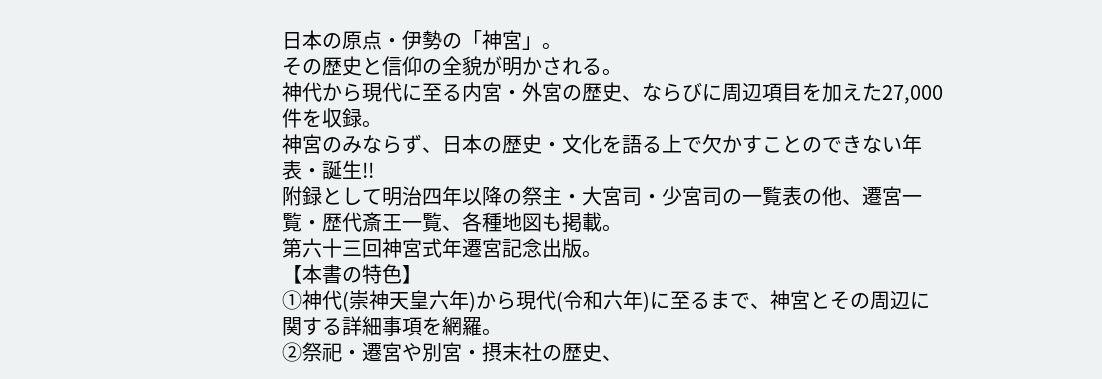日本の原点・伊勢の「神宮」。
その歴史と信仰の全貌が明かされる。
神代から現代に至る内宮・外宮の歴史、ならびに周辺項目を加えた27,000件を収録。
神宮のみならず、日本の歴史・文化を語る上で欠かすことのできない年表・誕生!!
附録として明治四年以降の祭主・大宮司・少宮司の一覧表の他、遷宮一覧・歴代斎王一覧、各種地図も掲載。
第六十三回神宮式年遷宮記念出版。
【本書の特色】
①神代(崇神天皇六年)から現代(令和六年)に至るまで、神宮とその周辺に関する詳細事項を網羅。
②祭祀・遷宮や別宮・摂末社の歴史、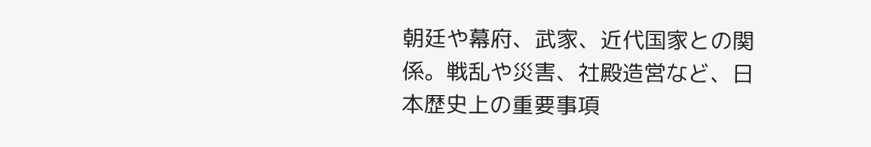朝廷や幕府、武家、近代国家との関係。戦乱や災害、社殿造営など、日本歴史上の重要事項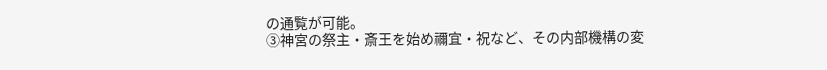の通覧が可能。
③神宮の祭主・斎王を始め禰宜・祝など、その内部機構の変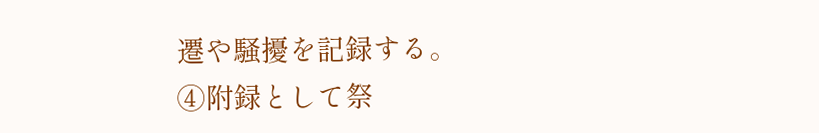遷や騒擾を記録する。
④附録として祭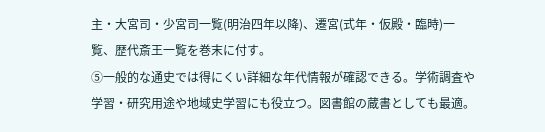主・大宮司・少宮司一覧(明治四年以降)、遷宮(式年・仮殿・臨時)一覧、歴代斎王一覧を巻末に付す。
⑤一般的な通史では得にくい詳細な年代情報が確認できる。学術調査や学習・研究用途や地域史学習にも役立つ。図書館の蔵書としても最適。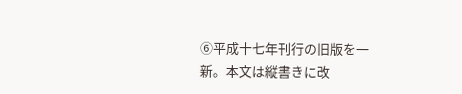⑥平成十七年刊行の旧版を一新。本文は縦書きに改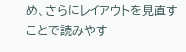め、さらにレイアウトを見直すことで読みやす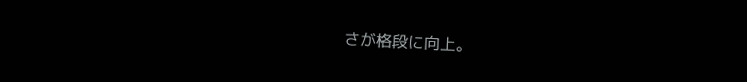さが格段に向上。